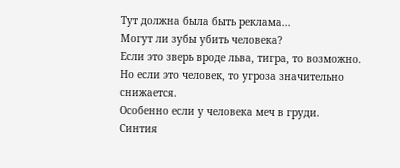Тут должна была быть реклама...
Могут ли зубы убить человека?
Если это зверь вроде льва, тигра, то возможно.
Но если это человек, то угроза значительно снижается.
Особенно если у человека меч в груди.
Синтия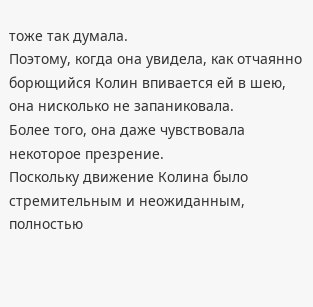тоже так думала.
Поэтому, когда она увидела, как отчаянно борющийся Колин впивается ей в шею, она нисколько не запаниковала.
Более того, она даже чувствовала некоторое презрение.
Поскольку движение Колина было стремительным и неожиданным, полностью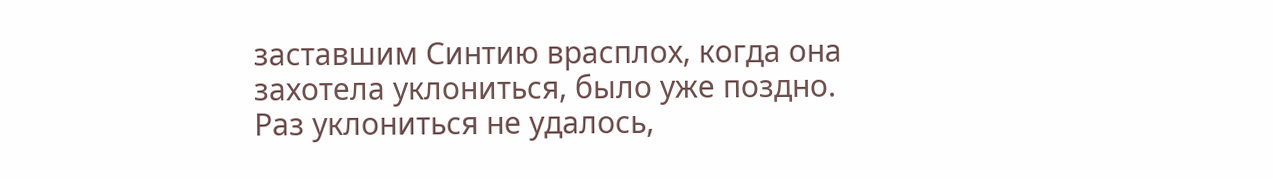заставшим Синтию врасплох, когда она захотела уклониться, было уже поздно.
Раз уклониться не удалось,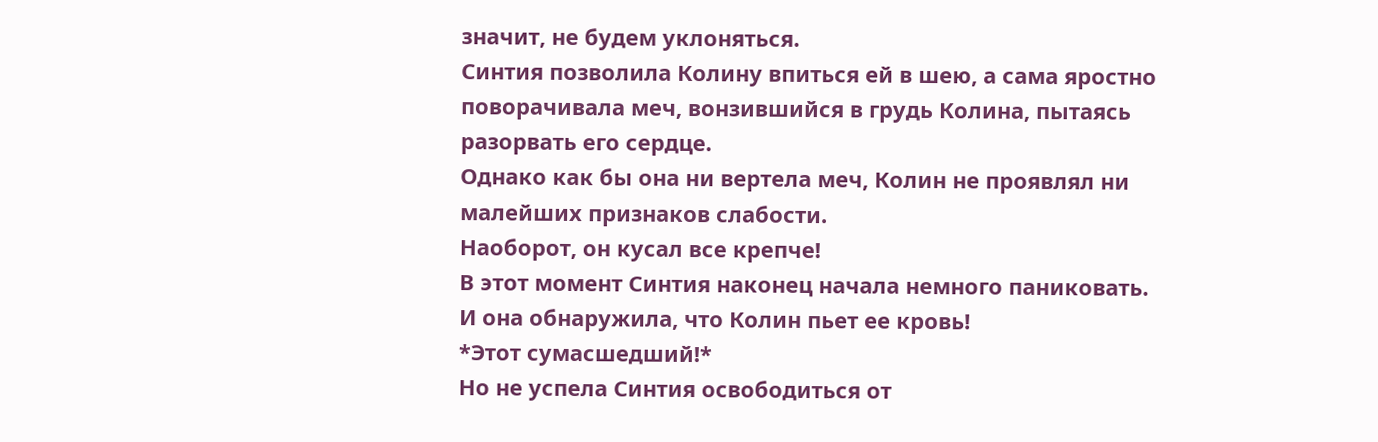значит, не будем уклоняться.
Синтия позволила Колину впиться ей в шею, а сама яростно поворачивала меч, вонзившийся в грудь Колина, пытаясь разорвать его сердце.
Однако как бы она ни вертела меч, Колин не проявлял ни малейших признаков слабости.
Наоборот, он кусал все крепче!
В этот момент Синтия наконец начала немного паниковать.
И она обнаружила, что Колин пьет ее кровь!
*Этот сумасшедший!*
Но не успела Синтия освободиться от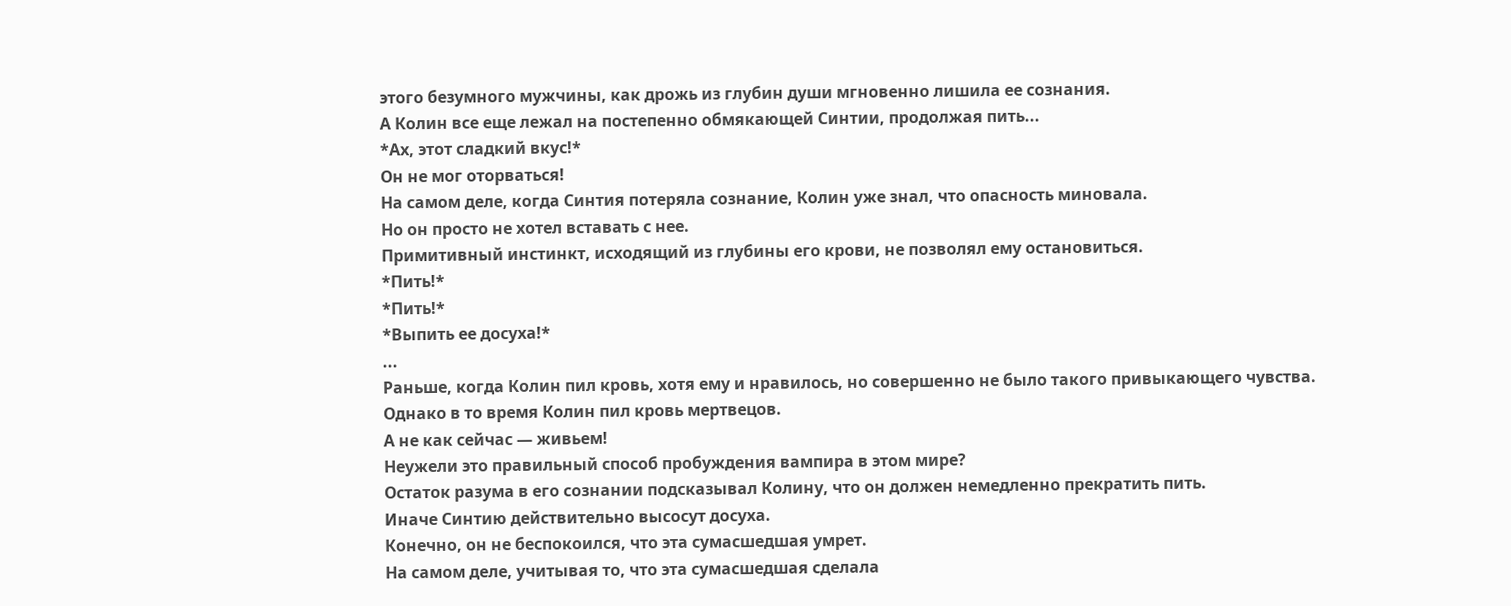этого безумного мужчины, как дрожь из глубин души мгновенно лишила ее сознания.
А Колин все еще лежал на постепенно обмякающей Синтии, продолжая пить...
*Ах, этот сладкий вкус!*
Он не мог оторваться!
На самом деле, когда Синтия потеряла сознание, Колин уже знал, что опасность миновала.
Но он просто не хотел вставать с нее.
Примитивный инстинкт, исходящий из глубины его крови, не позволял ему остановиться.
*Пить!*
*Пить!*
*Выпить ее досуха!*
...
Раньше, когда Колин пил кровь, хотя ему и нравилось, но совершенно не было такого привыкающего чувства.
Однако в то время Колин пил кровь мертвецов.
А не как сейчас — живьем!
Неужели это правильный способ пробуждения вампира в этом мире?
Остаток разума в его сознании подсказывал Колину, что он должен немедленно прекратить пить.
Иначе Синтию действительно высосут досуха.
Конечно, он не беспокоился, что эта сумасшедшая умрет.
На самом деле, учитывая то, что эта сумасшедшая сделала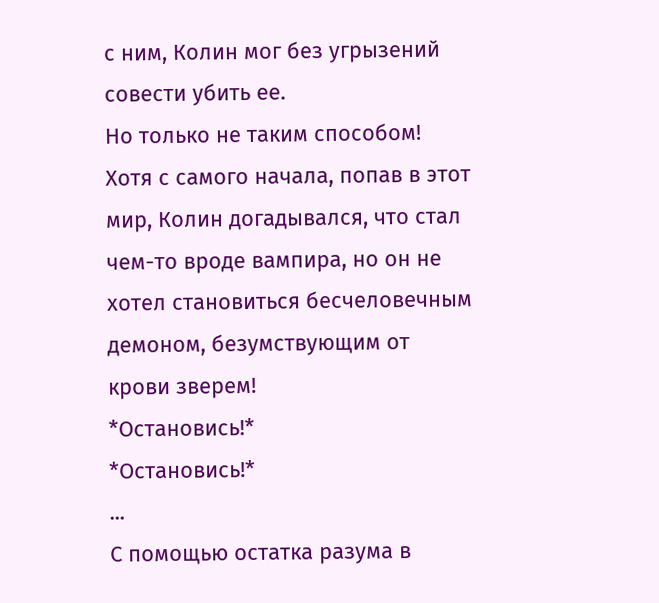с ним, Колин мог без угрызений совести убить ее.
Но только не таким способом!
Хотя с самого начала, попав в этот мир, Колин догадывался, что стал чем-то вроде вампира, но он не хотел становиться бесчеловечным демоном, безумствующим от крови зверем!
*Остановись!*
*Остановись!*
...
С помощью остатка разума в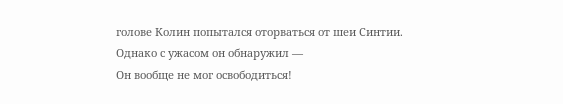голове Колин попытался оторваться от шеи Синтии.
Однако с ужасом он обнаружил —
Он вообще не мог освободиться!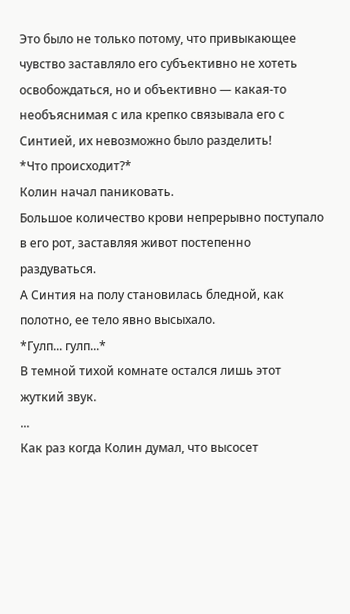Это было не только потому, что привыкающее чувство заставляло его субъективно не хотеть освобождаться, но и объективно — какая-то необъяснимая с ила крепко связывала его с Синтией, их невозможно было разделить!
*Что происходит?*
Колин начал паниковать.
Большое количество крови непрерывно поступало в его рот, заставляя живот постепенно раздуваться.
А Синтия на полу становилась бледной, как полотно, ее тело явно высыхало.
*Гулп... гулп...*
В темной тихой комнате остался лишь этот жуткий звук.
...
Как раз когда Колин думал, что высосет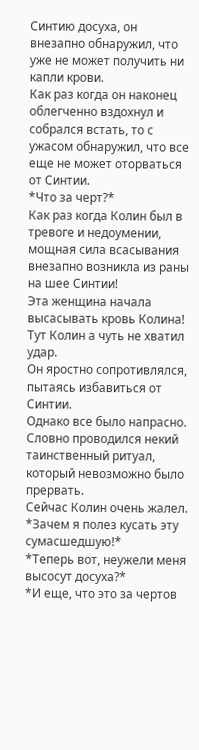Синтию досуха, он внезапно обнаружил, что уже не может получить ни капли крови.
Как раз когда он наконец облегченно вздохнул и собрался встать, то с ужасом обнаружил, что все еще не может оторваться от Синтии.
*Что за черт?*
Как раз когда Колин был в тревоге и недоумении, мощная сила всасывания внезапно возникла из раны на шее Синтии!
Эта женщина начала высасывать кровь Колина!
Тут Колин а чуть не хватил удар.
Он яростно сопротивлялся, пытаясь избавиться от Синтии.
Однако все было напрасно.
Словно проводился некий таинственный ритуал, который невозможно было прервать.
Сейчас Колин очень жалел.
*Зачем я полез кусать эту сумасшедшую!*
*Теперь вот, неужели меня высосут досуха?*
*И еще, что это за чертов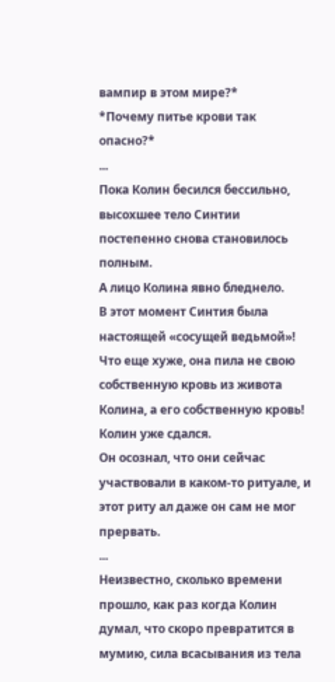вампир в этом мире?*
*Почему питье крови так опасно?*
...
Пока Колин бесился бессильно, высохшее тело Синтии постепенно снова становилось полным.
А лицо Колина явно бледнело.
В этот момент Синтия была настоящей «сосущей ведьмой»!
Что еще хуже, она пила не свою собственную кровь из живота Колина, а его собственную кровь!
Колин уже сдался.
Он осознал, что они сейчас участвовали в каком-то ритуале, и этот риту ал даже он сам не мог прервать.
...
Неизвестно, сколько времени прошло, как раз когда Колин думал, что скоро превратится в мумию, сила всасывания из тела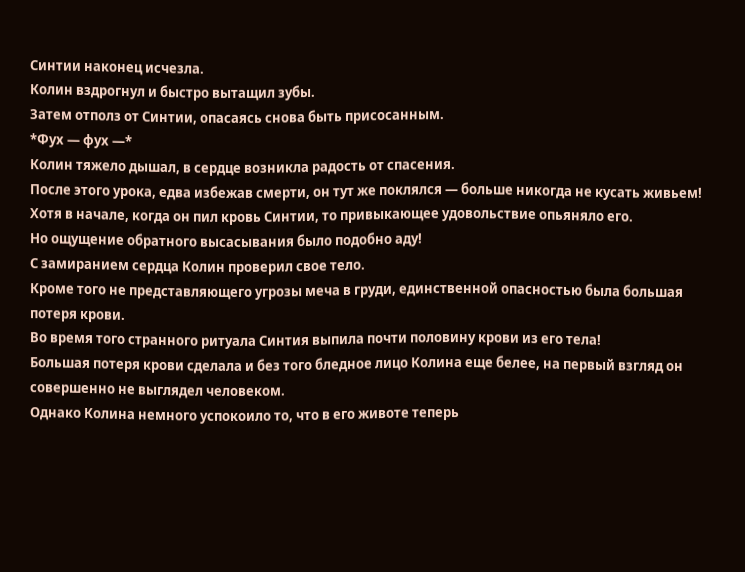Синтии наконец исчезла.
Колин вздрогнул и быстро вытащил зубы.
Затем отполз от Синтии, опасаясь снова быть присосанным.
*Фух — фух —*
Колин тяжело дышал, в сердце возникла радость от спасения.
После этого урока, едва избежав смерти, он тут же поклялся — больше никогда не кусать живьем!
Хотя в начале, когда он пил кровь Синтии, то привыкающее удовольствие опьяняло его.
Но ощущение обратного высасывания было подобно аду!
С замиранием сердца Колин проверил свое тело.
Кроме того не представляющего угрозы меча в груди, единственной опасностью была большая потеря крови.
Во время того странного ритуала Синтия выпила почти половину крови из его тела!
Большая потеря крови сделала и без того бледное лицо Колина еще белее, на первый взгляд он совершенно не выглядел человеком.
Однако Колина немного успокоило то, что в его животе теперь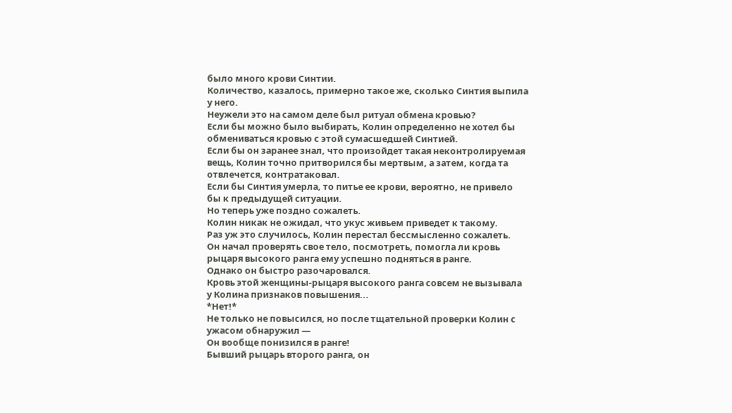было много крови Синтии.
Количество, казалось, примерно такое же, сколько Синтия выпила у него.
Неужели это на самом деле был ритуал обмена кровью?
Если бы можно было выбирать, Колин определенно не хотел бы обмениваться кровью с этой сумасшедшей Синтией.
Если бы он заранее знал, что произойдет такая неконтролируемая вещь, Колин точно притворился бы мертвым, а затем, когда та отвлечется, контратаковал.
Если бы Синтия умерла, то питье ее крови, вероятно, не привело бы к предыдущей ситуации.
Но теперь уже поздно сожалеть.
Колин никак не ожидал, что укус живьем приведет к такому.
Раз уж это случилось, Колин перестал бессмысленно сожалеть.
Он начал проверять свое тело, посмотреть, помогла ли кровь рыцаря высокого ранга ему успешно подняться в ранге.
Однако он быстро разочаровался.
Кровь этой женщины-рыцаря высокого ранга совсем не вызывала у Колина признаков повышения...
*Нет!*
Не только не повысился, но после тщательной проверки Колин с ужасом обнаружил —
Он вообще понизился в ранге!
Бывший рыцарь второго ранга, он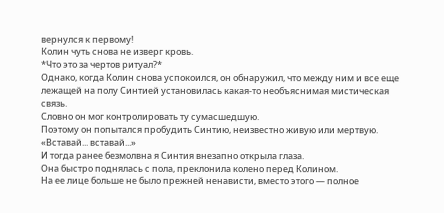вернулся к первому!
Колин чуть снова не изверг кровь.
*Что это за чертов ритуал?*
Однако, когда Колин снова успокоился, он обнаружил, что между ним и все еще лежащей на полу Синтией установилась какая-то необъяснимая мистическая связь.
Словно он мог контролировать ту сумасшедшую.
Поэтому он попытался пробудить Синтию, неизвестно живую или мертвую.
«Вставай... вставай...»
И тогда ранее безмолвна я Синтия внезапно открыла глаза.
Она быстро поднялась с пола, преклонила колено перед Колином.
На ее лице больше не было прежней ненависти, вместо этого — полное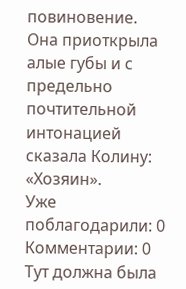повиновение.
Она приоткрыла алые губы и с предельно почтительной интонацией сказала Колину:
«Хозяин».
Уже поблагодарили: 0
Комментарии: 0
Тут должна была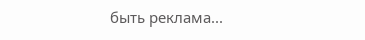быть реклама...